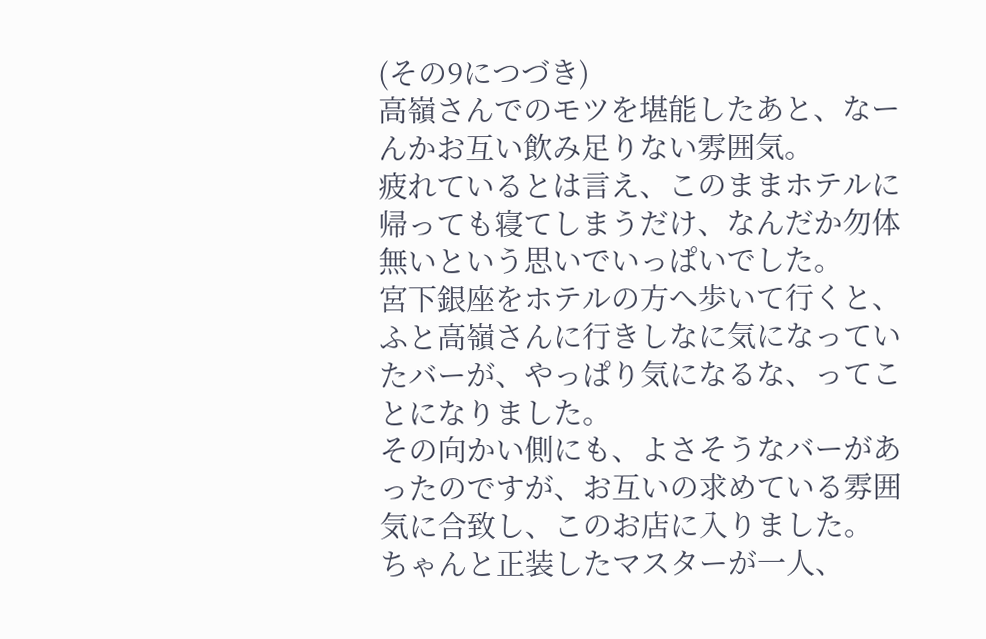(その9につづき)
高嶺さんでのモツを堪能したあと、なーんかお互い飲み足りない雰囲気。
疲れているとは言え、このままホテルに帰っても寝てしまうだけ、なんだか勿体無いという思いでいっぱいでした。
宮下銀座をホテルの方へ歩いて行くと、ふと高嶺さんに行きしなに気になっていたバーが、やっぱり気になるな、ってことになりました。
その向かい側にも、よさそうなバーがあったのですが、お互いの求めている雰囲気に合致し、このお店に入りました。
ちゃんと正装したマスターが一人、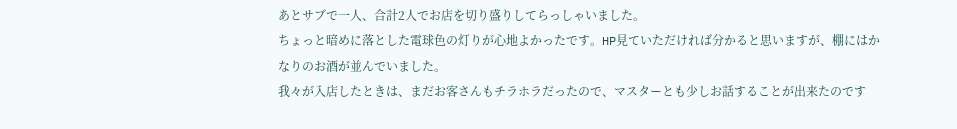あとサブで一人、合計2人でお店を切り盛りしてらっしゃいました。
ちょっと暗めに落とした電球色の灯りが心地よかったです。HP見ていただければ分かると思いますが、棚にはかなりのお酒が並んでいました。
我々が入店したときは、まだお客さんもチラホラだったので、マスターとも少しお話することが出来たのです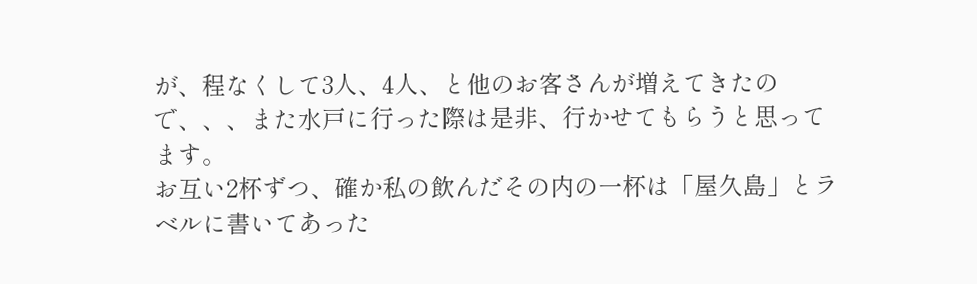が、程なくして3人、4人、と他のお客さんが増えてきたので、、、また水戸に行った際は是非、行かせてもらうと思ってます。
お互い2杯ずつ、確か私の飲んだその内の一杯は「屋久島」とラベルに書いてあった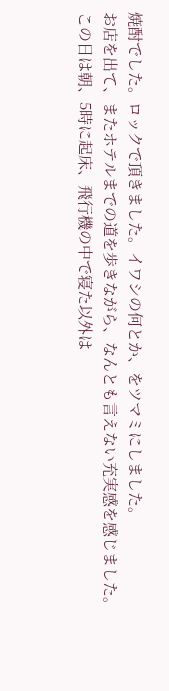焼酎でした。ロックで頂きました。イワシの何とか、をツマミにしました。
お店を出て、またホテルまでの道を歩きながら、なんとも言えない充実感を感じました。
この日は朝、5時に起床、飛行機の中で寝た以外は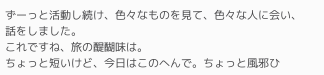ずーっと活動し続け、色々なものを見て、色々な人に会い、話をしました。
これですね、旅の醍醐味は。
ちょっと短いけど、今日はこのへんで。ちょっと風邪ひ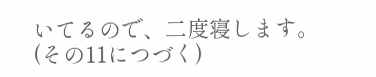いてるので、二度寝します。
(その11につづく)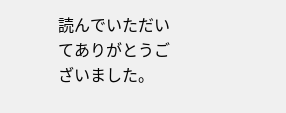読んでいただいてありがとうございました。